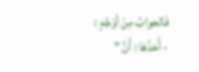فَالجوابُ مِنْ أوْجُهٍ :
- أَحَدُهَا : أَنَّ "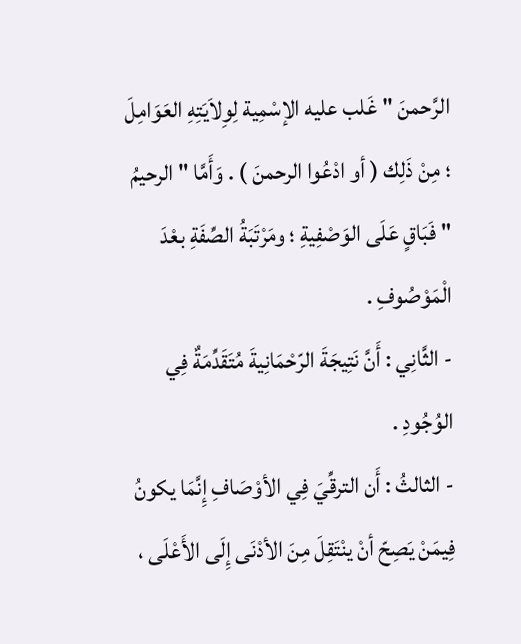الرَّحمنَ " غَلب عليه الإسْمِية لِوِلاَيَتِهِ العَوَامِلَ ؛ مِنْ ذَلِك ( أو ادْعُوا الرحمنَ ) . وَأَمَّا " الرحيمُ " فَبَاقٍ عَلَى الوَصْفِيةِ ؛ ومَرْتَبَةُ الصِّفَةِ بعْدَ الْمَوْصُوفِ .
- الثَّانِي : أَنَّ نَتِيجَةَ الرّحْمَانِيةَ مُتَقَدِّمَةٌ فِي الوُجُودِ .
- الثالثُ : أَن الترقِّيَ فِي الأوْصَافِ إِنَّمَا يكونُ فِيمَنْ يَصِحّ أنْ ينْتَقِلَ مِنَ الأدْنَى إِلَى الأَعْلَى ،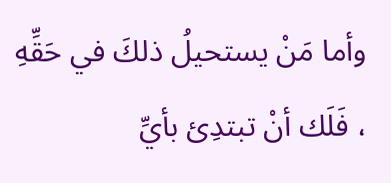وأما مَنْ يستحيلُ ذلكَ في حَقِّهِ ، فَلَك أنْ تبتدِئ بأيِّ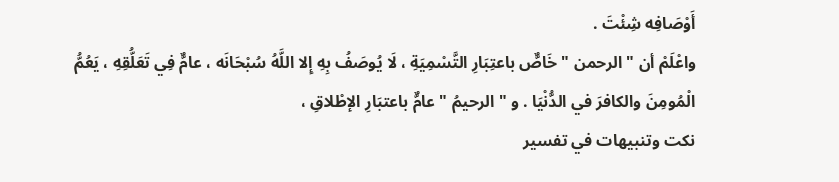أَوْصَافِه شِئْتَ .
واعْلَمْ أن " الرحمن " خَاصٌّ باعتِبَارِ التَّسْمِيَةِ ، لَا يُوصَفُ بِهِ إِلا اللَّهُ سُبْحَانَه ، عامٌّ فِي تَعَلُّقِهِ ، يَعُمُّ الْمُومِنَ والكافرَ في الدُّنْيَا . و " الرحيمُ " عامٌّ باعتبَارِ الإطْلاقِ ،
نكت وتنبيهات في تفسير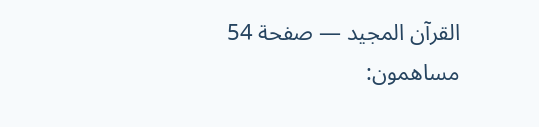القرآن المجيد — صفحة 54
مساهمون: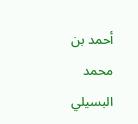أحمد بن محمد البسيلي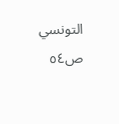التونسي
ص٥٤